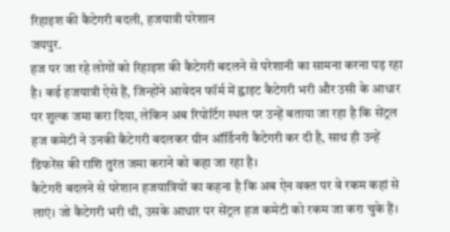रिहाइश की कैटेगरी बदली, हजयात्री परेशान
जयपुर.
हज पर जा रहे लोगों को रिहाइश की कैटेगरी बदलने से परेशानी का सामना करना पड़ रहा है। कई हजयात्री ऐसे हैं, जिन्होंने आवेदन फॉर्म में ह्वाइट कैटेगरी भरी और उसी के आधार पर शुल्क जमा करा दिया, लेकिन अब रिपोर्टिग स्थल पर उन्हें बताया जा रहा है कि सेंट्रल हज कमेटी ने उनकी कैटेगरी बदलकर ग्रीन ऑर्डिनरी कैटेगरी कर दी है, साथ ही उन्हें डिफरेंस की राशि तुरंत जमा कराने को कहा जा रहा है।
कैटेगरी बदलने से परेशान हजयात्रियों का कहना है कि अब ऐन वक्त पर वे रकम कहां से लाएं। जो कैटेगरी भरी थी, उसके आधार पर सेंट्रल हज कमेटी को रकम जा करा चुके हैं।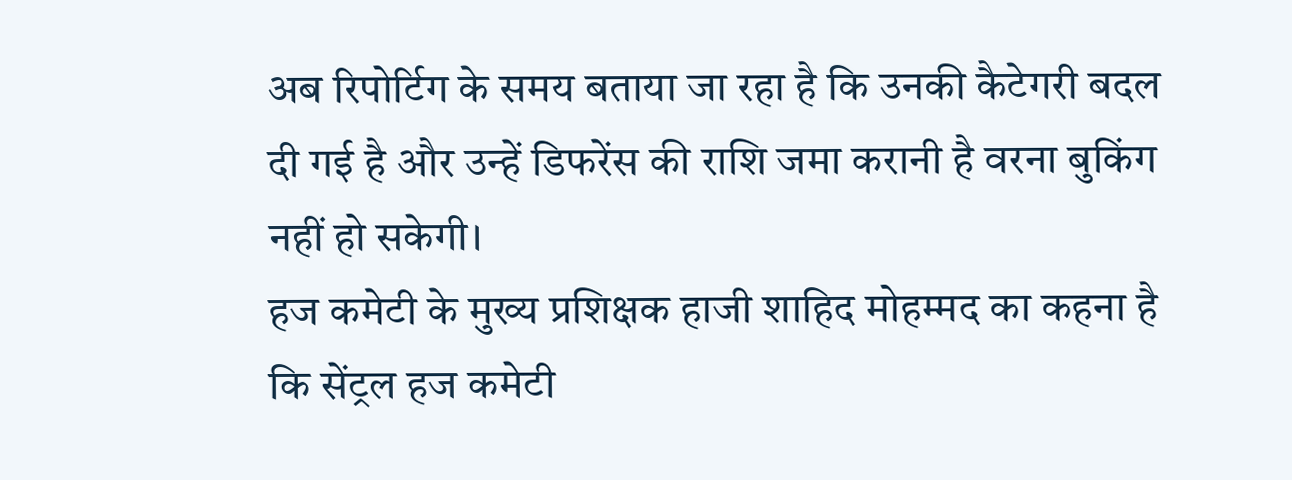अब रिपोर्टिग के समय बताया जा रहा है कि उनकी कैटेगरी बदल दी गई है और उन्हें डिफरेंस की राशि जमा करानी है वरना बुकिंग नहीं हो सकेगी।
हज कमेटी के मुख्य प्रशिक्षक हाजी शाहिद मोहम्मद का कहना है कि सेंट्रल हज कमेटी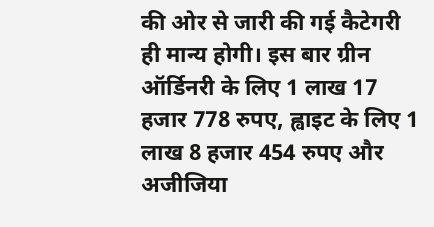की ओर से जारी की गई कैटेगरी ही मान्य होगी। इस बार ग्रीन ऑर्डिनरी के लिए 1 लाख 17 हजार 778 रुपए, ह्वाइट के लिए 1 लाख 8 हजार 454 रुपए और अजीजिया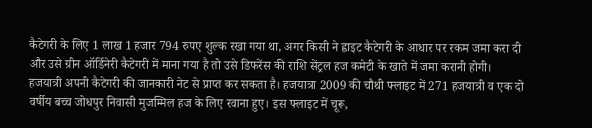कैटेगरी के लिए 1 लाख 1 हजार 794 रुपए शुल्क रखा गया था, अगर किसी ने ह्वाइट कैटेगरी के आधार पर रकम जमा करा दी और उसे ग्रीन ऑर्डिनेरी कैटेगरी में माना गया है तो उसे डिफरेंस की राशि सेंट्रल हज कमेटी के खाते में जमा करानी होगी।
हजयात्री अपनी कैटेगरी की जानकारी नेट से प्राप्त कर सकता है। हजयात्रा 2009 की चौथी फ्लाइट में 271 हजयात्री व एक दो वर्षीय बच्च जोधपुर निवासी मुजम्मिल हज के लिए रवाना हुए। इस फ्लाइट में चूरू,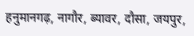हनुमानगढ़, नागौर, ब्यावर, दौसा, जयपुर,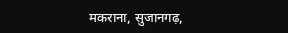मकराना, सुजानगढ़,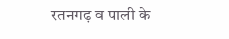रतनगढ़ व पाली के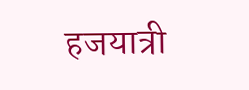हजयात्री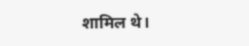शामिल थे।